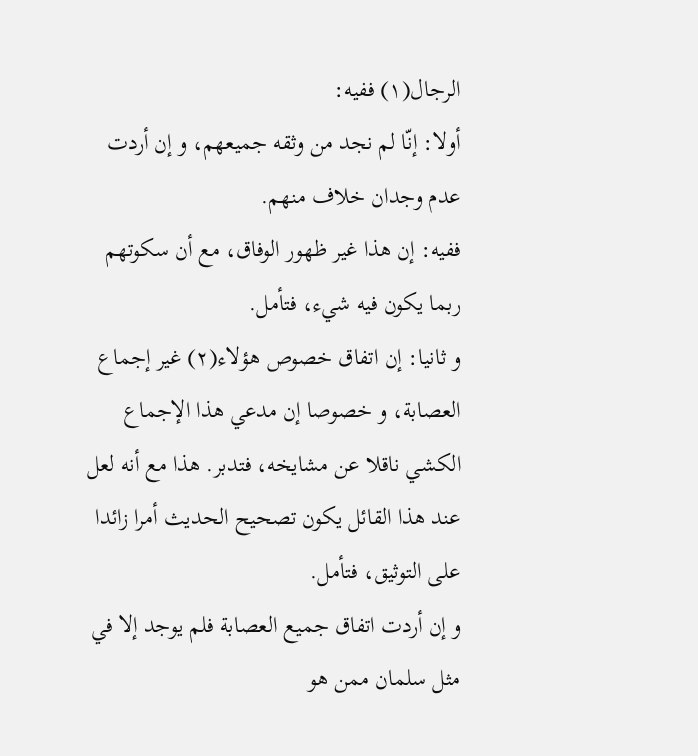الرجال(١) ففيه:
أولا: إنّا لم نجد من وثقه جميعهم، و إن أردت عدم وجدان خلاف منهم.
ففيه: إن هذا غير ظهور الوفاق، مع أن سكوتهم ربما يكون فيه شيء، فتأمل.
و ثانيا: إن اتفاق خصوص هؤلاء(٢) غير إجماع العصابة، و خصوصا إن مدعي هذا الإجماع الكشي ناقلا عن مشايخه، فتدبر. هذا مع أنه لعل عند هذا القائل يكون تصحيح الحديث أمرا زائدا على التوثيق، فتأمل.
و إن أردت اتفاق جميع العصابة فلم يوجد إلا في مثل سلمان ممن هو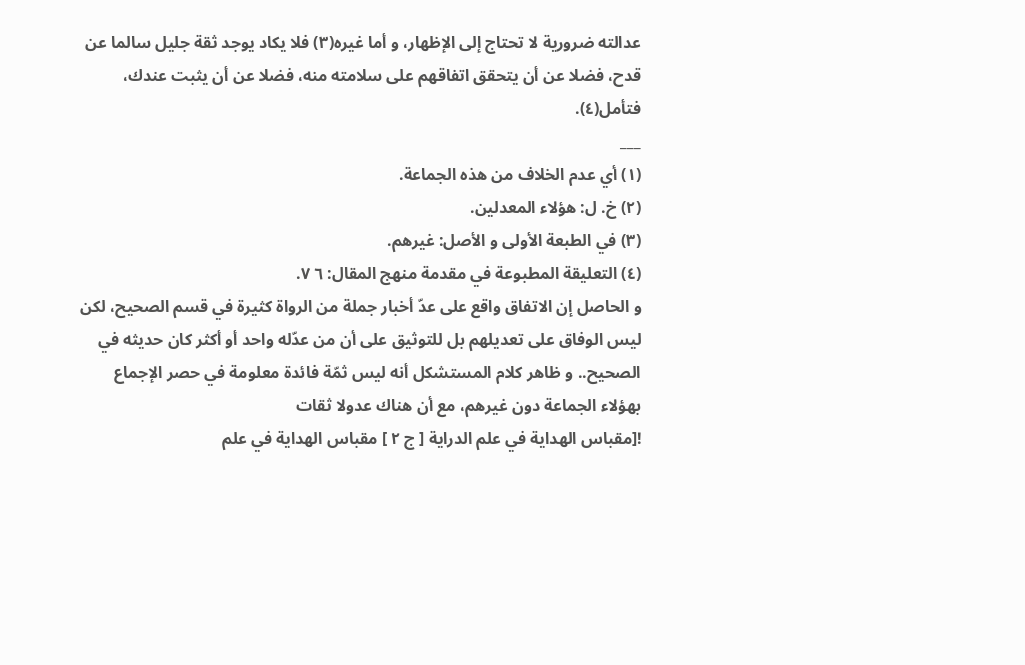عدالته ضرورية لا تحتاج إلى الإظهار، و أما غيره(٣) فلا يكاد يوجد ثقة جليل سالما عن قدح، فضلا عن أن يتحقق اتفاقهم على سلامته منه، فضلا عن أن يثبت عندك، فتأمل(٤).
___
(١) أي عدم الخلاف من هذه الجماعة.
(٢) خ. ل: هؤلاء المعدلين.
(٣) في الطبعة الأولى و الأصل: غيرهم.
(٤) التعليقة المطبوعة في مقدمة منهج المقال: ٦ ٧.
و الحاصل إن الاتفاق واقع على عدّ أخبار جملة من الرواة كثيرة في قسم الصحيح، لكن ليس الوفاق على تعديلهم بل للتوثيق على أن من عدّله واحد أو أكثر كان حديثه في الصحيح.. و ظاهر كلام المستشكل أنه ليس ثمّة فائدة معلومة في حصر الإجماع بهؤلاء الجماعة دون غيرهم، مع أن هناك عدولا ثقات
![مقباس الهداية في علم الدراية [ ج ٢ ] مقباس الهداية في علم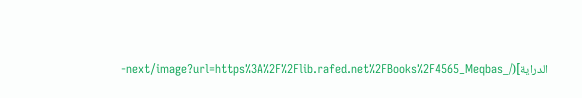الدراية](/_next/image?url=https%3A%2F%2Flib.rafed.net%2FBooks%2F4565_Meqbas-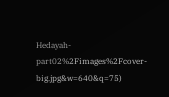Hedayah-part02%2Fimages%2Fcover-big.jpg&w=640&q=75)